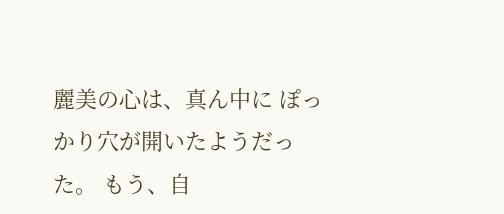麗美の心は、真ん中に ぽっかり穴が開いたようだった。 もう、自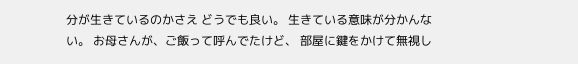分が生きているのかさえ どうでも良い。 生きている意味が分かんない。 お母さんが、ご飯って呼んでたけど、 部屋に鍵をかけて無視し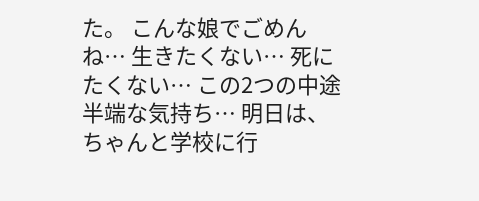た。 こんな娘でごめんね… 生きたくない… 死にたくない… この2つの中途半端な気持ち… 明日は、ちゃんと学校に行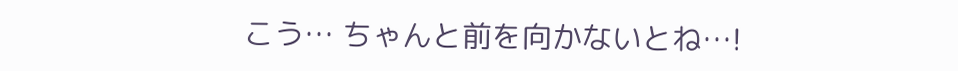こう… ちゃんと前を向かないとね…!